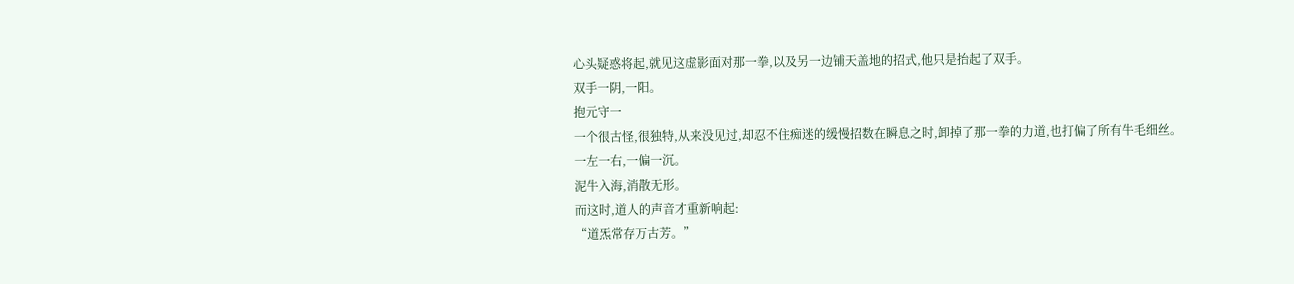心头疑惑将起,就见这虚影面对那一拳,以及另一边铺天盖地的招式,他只是抬起了双手。
双手一阴,一阳。
抱元守一
一个很古怪,很独特,从来没见过,却忍不住痴迷的缓慢招数在瞬息之时,卸掉了那一拳的力道,也打偏了所有牛毛细丝。
一左一右,一偏一沉。
泥牛入海,消散无形。
而这时,道人的声音才重新响起:
“道炁常存万古芳。”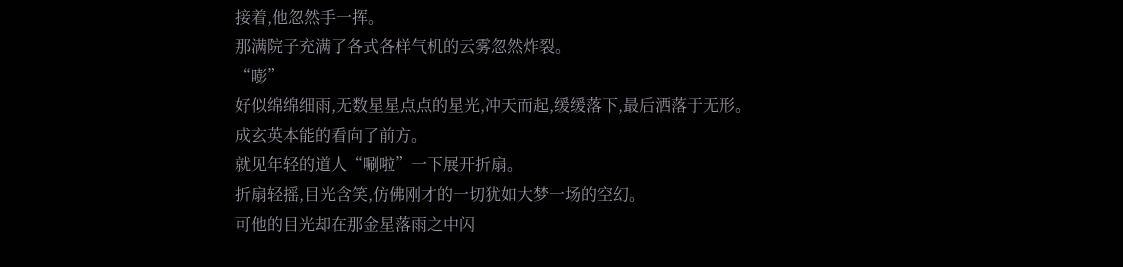接着,他忽然手一挥。
那满院子充满了各式各样气机的云雾忽然炸裂。
“嘭”
好似绵绵细雨,无数星星点点的星光,冲天而起,缓缓落下,最后洒落于无形。
成玄英本能的看向了前方。
就见年轻的道人“唰啦”一下展开折扇。
折扇轻摇,目光含笑,仿佛刚才的一切犹如大梦一场的空幻。
可他的目光却在那金星落雨之中闪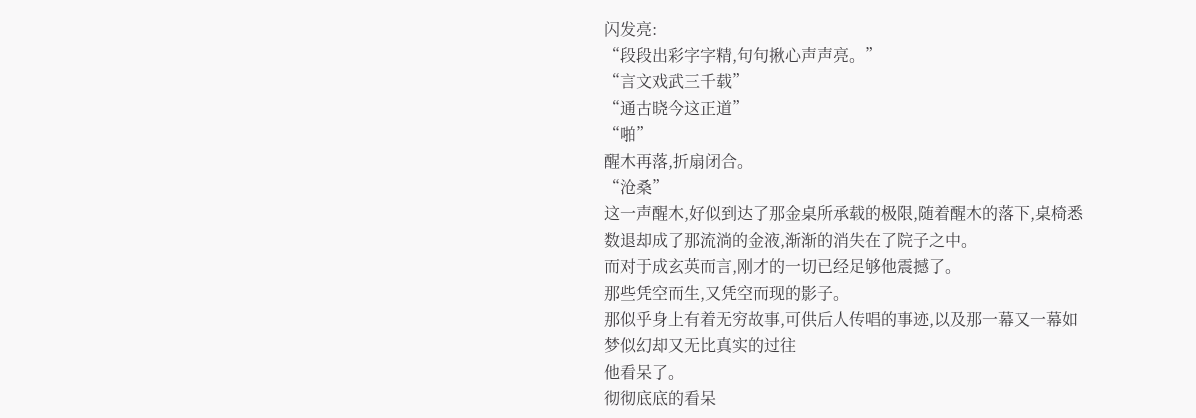闪发亮:
“段段出彩字字精,句句揪心声声亮。”
“言文戏武三千载”
“通古晓今这正道”
“啪”
醒木再落,折扇闭合。
“沧桑”
这一声醒木,好似到达了那金桌所承载的极限,随着醒木的落下,桌椅悉数退却成了那流淌的金液,渐渐的消失在了院子之中。
而对于成玄英而言,刚才的一切已经足够他震撼了。
那些凭空而生,又凭空而现的影子。
那似乎身上有着无穷故事,可供后人传唱的事迹,以及那一幕又一幕如梦似幻却又无比真实的过往
他看呆了。
彻彻底底的看呆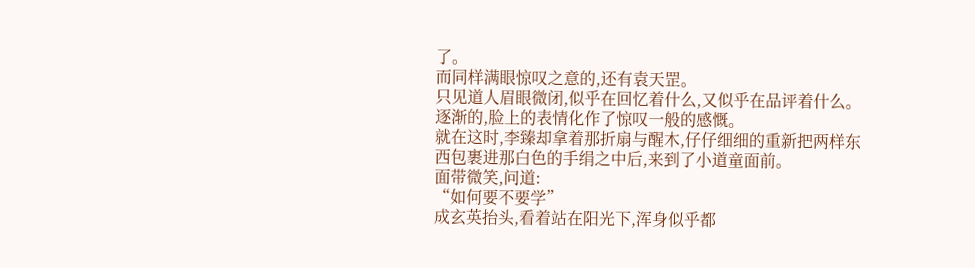了。
而同样满眼惊叹之意的,还有袁天罡。
只见道人眉眼微闭,似乎在回忆着什么,又似乎在品评着什么。
逐渐的,脸上的表情化作了惊叹一般的感慨。
就在这时,李臻却拿着那折扇与醒木,仔仔细细的重新把两样东西包裹进那白色的手绢之中后,来到了小道童面前。
面带微笑,问道:
“如何要不要学”
成玄英抬头,看着站在阳光下,浑身似乎都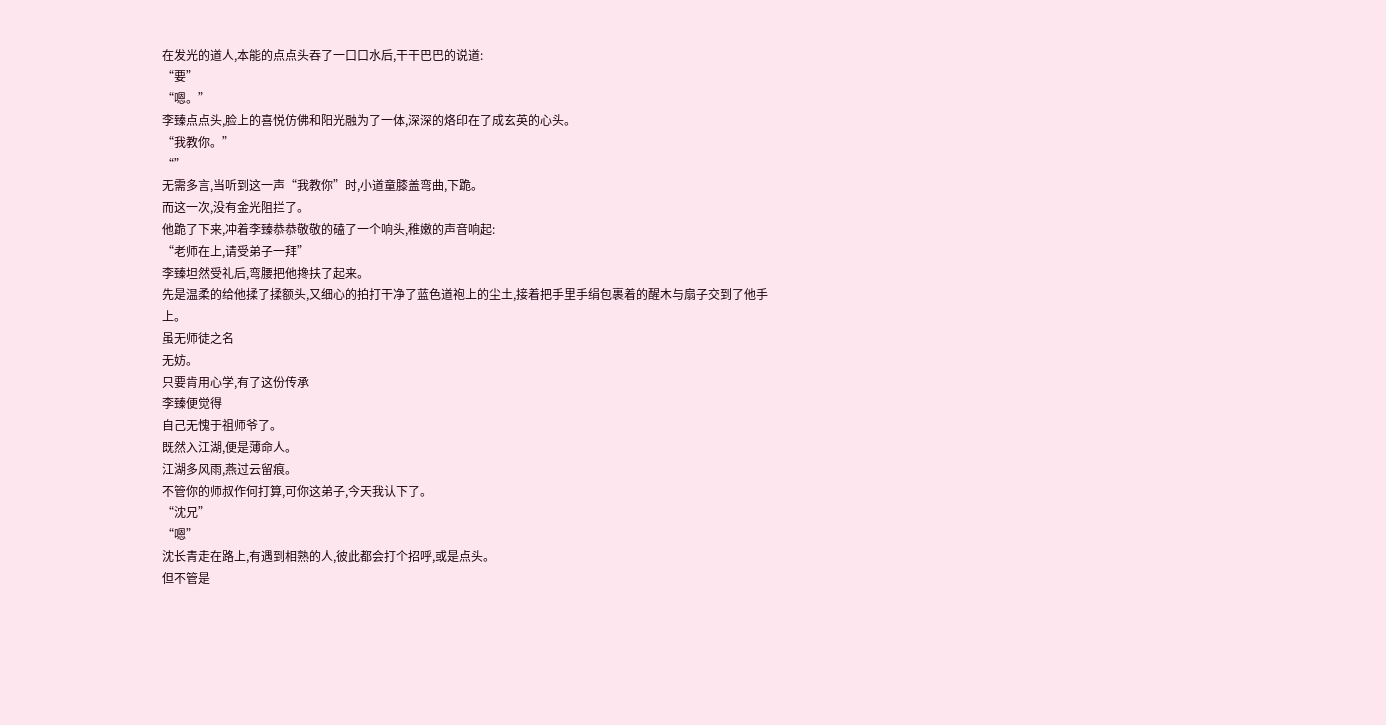在发光的道人,本能的点点头吞了一口口水后,干干巴巴的说道:
“要”
“嗯。”
李臻点点头,脸上的喜悦仿佛和阳光融为了一体,深深的烙印在了成玄英的心头。
“我教你。”
“”
无需多言,当听到这一声“我教你”时,小道童膝盖弯曲,下跪。
而这一次,没有金光阻拦了。
他跪了下来,冲着李臻恭恭敬敬的磕了一个响头,稚嫩的声音响起:
“老师在上,请受弟子一拜”
李臻坦然受礼后,弯腰把他搀扶了起来。
先是温柔的给他揉了揉额头,又细心的拍打干净了蓝色道袍上的尘土,接着把手里手绢包裹着的醒木与扇子交到了他手上。
虽无师徒之名
无妨。
只要肯用心学,有了这份传承
李臻便觉得
自己无愧于祖师爷了。
既然入江湖,便是薄命人。
江湖多风雨,燕过云留痕。
不管你的师叔作何打算,可你这弟子,今天我认下了。
“沈兄”
“嗯”
沈长青走在路上,有遇到相熟的人,彼此都会打个招呼,或是点头。
但不管是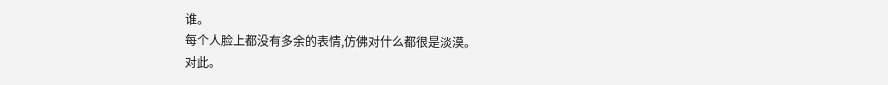谁。
每个人脸上都没有多余的表情,仿佛对什么都很是淡漠。
对此。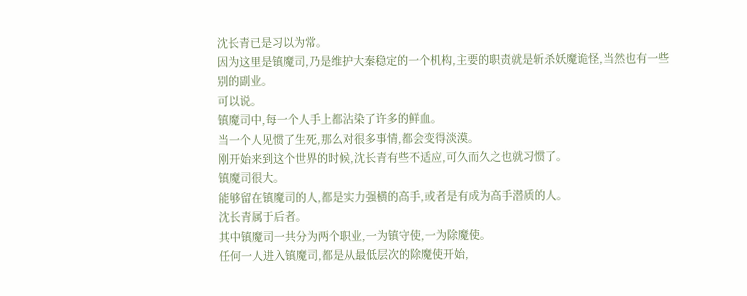沈长青已是习以为常。
因为这里是镇魔司,乃是维护大秦稳定的一个机构,主要的职责就是斩杀妖魔诡怪,当然也有一些别的副业。
可以说。
镇魔司中,每一个人手上都沾染了许多的鲜血。
当一个人见惯了生死,那么对很多事情,都会变得淡漠。
刚开始来到这个世界的时候,沈长青有些不适应,可久而久之也就习惯了。
镇魔司很大。
能够留在镇魔司的人,都是实力强横的高手,或者是有成为高手潜质的人。
沈长青属于后者。
其中镇魔司一共分为两个职业,一为镇守使,一为除魔使。
任何一人进入镇魔司,都是从最低层次的除魔使开始,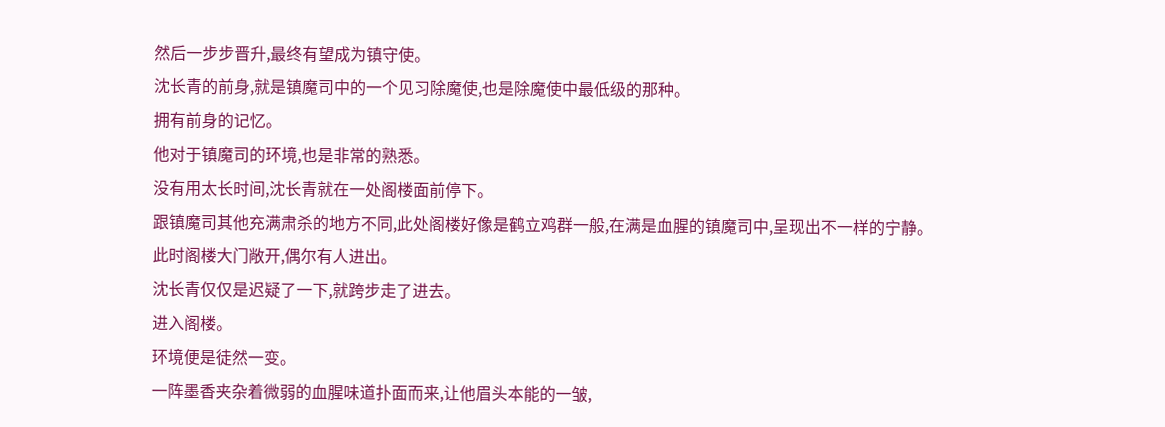然后一步步晋升,最终有望成为镇守使。
沈长青的前身,就是镇魔司中的一个见习除魔使,也是除魔使中最低级的那种。
拥有前身的记忆。
他对于镇魔司的环境,也是非常的熟悉。
没有用太长时间,沈长青就在一处阁楼面前停下。
跟镇魔司其他充满肃杀的地方不同,此处阁楼好像是鹤立鸡群一般,在满是血腥的镇魔司中,呈现出不一样的宁静。
此时阁楼大门敞开,偶尔有人进出。
沈长青仅仅是迟疑了一下,就跨步走了进去。
进入阁楼。
环境便是徒然一变。
一阵墨香夹杂着微弱的血腥味道扑面而来,让他眉头本能的一皱,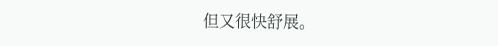但又很快舒展。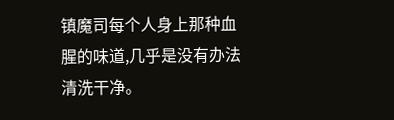镇魔司每个人身上那种血腥的味道,几乎是没有办法清洗干净。